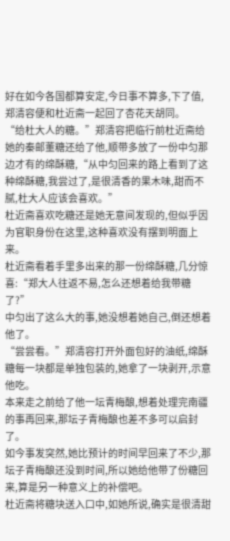好在如今各国都算安定,今日事不算多,下了值,郑清容便和杜近斋一起回了杏花天胡同。
“给杜大人的糖。”郑清容把临行前杜近斋给她的秦邮董糖还给了他,顺带多放了一份中匀那边才有的绵酥糖,“从中匀回来的路上看到了这种绵酥糖,我尝过了,是很清香的果木味,甜而不腻,杜大人应该会喜欢。”
杜近斋喜欢吃糖还是她无意间发现的,但似乎因为官职身份在这里,这种喜欢没有摆到明面上来。
杜近斋看着手里多出来的那一份绵酥糖,几分惊喜:“郑大人往返不易,怎么还想着给我带糖了?”
中匀出了这么大的事,她没想着她自己,倒还想着他了。
“尝尝看。”郑清容打开外面包好的油纸,绵酥糖每一块都是单独包装的,她拿了一块剥开,示意他吃。
本来走之前给了他一坛青梅酿,想着处理完南疆的事再回来,那坛子青梅酿也差不多可以启封了。
如今事发突然,她比预计的时间早回来了不少,那坛子青梅酿还没到时间,所以她给他带了份糖回来,算是另一种意义上的补偿吧。
杜近斋将糖块送入口中,如她所说,确实是很清甜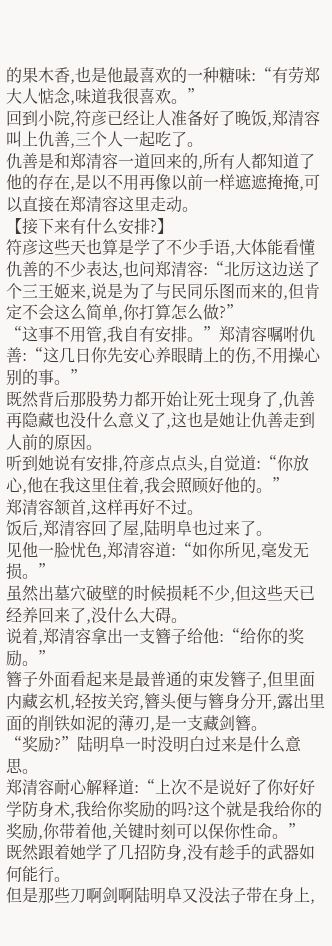的果木香,也是他最喜欢的一种糖味:“有劳郑大人惦念,味道我很喜欢。”
回到小院,符彦已经让人准备好了晚饭,郑清容叫上仇善,三个人一起吃了。
仇善是和郑清容一道回来的,所有人都知道了他的存在,是以不用再像以前一样遮遮掩掩,可以直接在郑清容这里走动。
【接下来有什么安排?】
符彦这些天也算是学了不少手语,大体能看懂仇善的不少表达,也问郑清容:“北厉这边送了个三王姬来,说是为了与民同乐图而来的,但肯定不会这么简单,你打算怎么做?”
“这事不用管,我自有安排。”郑清容嘱咐仇善:“这几日你先安心养眼睛上的伤,不用操心别的事。”
既然背后那股势力都开始让死士现身了,仇善再隐藏也没什么意义了,这也是她让仇善走到人前的原因。
听到她说有安排,符彦点点头,自觉道:“你放心,他在我这里住着,我会照顾好他的。”
郑清容颔首,这样再好不过。
饭后,郑清容回了屋,陆明阜也过来了。
见他一脸忧色,郑清容道:“如你所见,毫发无损。”
虽然出墓穴破壁的时候损耗不少,但这些天已经养回来了,没什么大碍。
说着,郑清容拿出一支簪子给他:“给你的奖励。”
簪子外面看起来是最普通的束发簪子,但里面内藏玄机,轻按关窍,簪头便与簪身分开,露出里面的削铁如泥的薄刃,是一支藏剑簪。
“奖励?”陆明阜一时没明白过来是什么意思。
郑清容耐心解释道:“上次不是说好了你好好学防身术,我给你奖励的吗?这个就是我给你的奖励,你带着他,关键时刻可以保你性命。”
既然跟着她学了几招防身,没有趁手的武器如何能行。
但是那些刀啊剑啊陆明阜又没法子带在身上,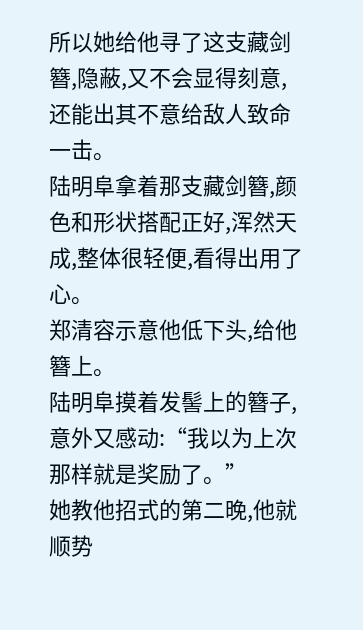所以她给他寻了这支藏剑簪,隐蔽,又不会显得刻意,还能出其不意给敌人致命一击。
陆明阜拿着那支藏剑簪,颜色和形状搭配正好,浑然天成,整体很轻便,看得出用了心。
郑清容示意他低下头,给他簪上。
陆明阜摸着发髻上的簪子,意外又感动:“我以为上次那样就是奖励了。”
她教他招式的第二晚,他就顺势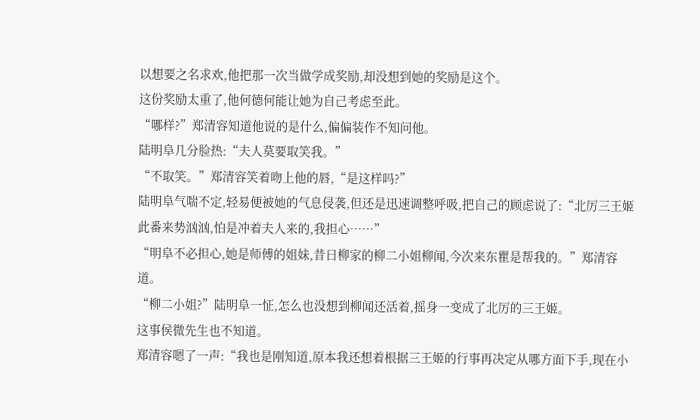以想要之名求欢,他把那一次当做学成奖励,却没想到她的奖励是这个。
这份奖励太重了,他何德何能让她为自己考虑至此。
“哪样?”郑清容知道他说的是什么,偏偏装作不知问他。
陆明阜几分脸热:“夫人莫要取笑我。”
“不取笑。”郑清容笑着吻上他的唇,“是这样吗?”
陆明阜气喘不定,轻易便被她的气息侵袭,但还是迅速调整呼吸,把自己的顾虑说了:“北厉三王姬此番来势汹汹,怕是冲着夫人来的,我担心……”
“明阜不必担心,她是师傅的姐妹,昔日柳家的柳二小姐柳闻,今次来东瞿是帮我的。”郑清容道。
“柳二小姐?”陆明阜一怔,怎么也没想到柳闻还活着,摇身一变成了北厉的三王姬。
这事侯微先生也不知道。
郑清容嗯了一声:“我也是刚知道,原本我还想着根据三王姬的行事再决定从哪方面下手,现在小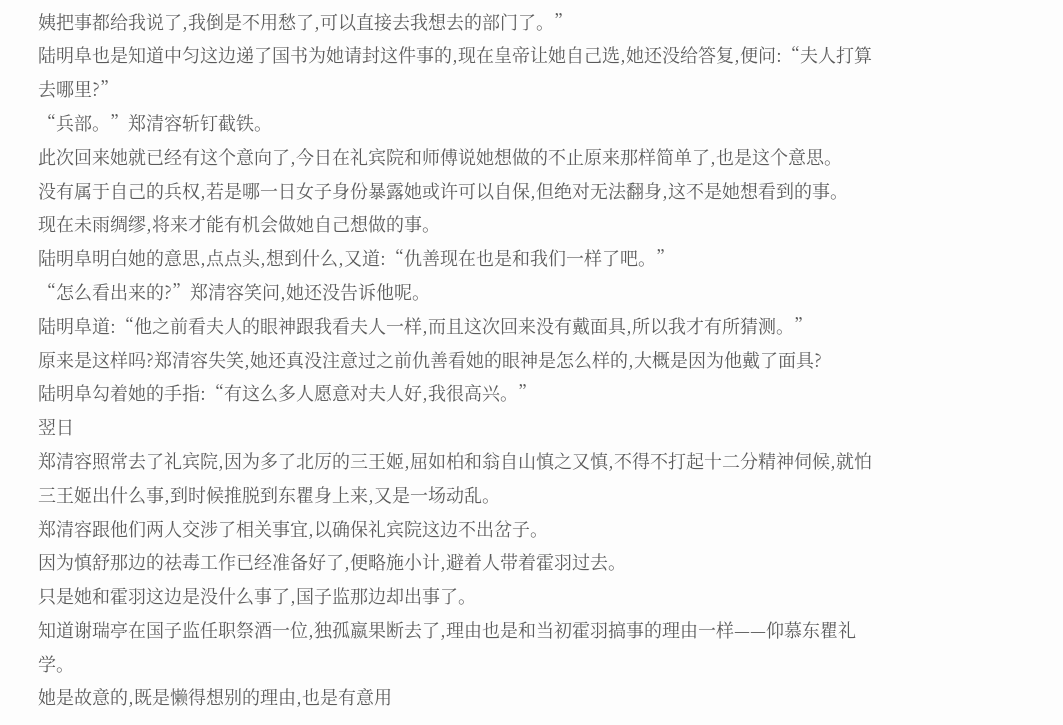姨把事都给我说了,我倒是不用愁了,可以直接去我想去的部门了。”
陆明阜也是知道中匀这边递了国书为她请封这件事的,现在皇帝让她自己选,她还没给答复,便问:“夫人打算去哪里?”
“兵部。”郑清容斩钉截铁。
此次回来她就已经有这个意向了,今日在礼宾院和师傅说她想做的不止原来那样简单了,也是这个意思。
没有属于自己的兵权,若是哪一日女子身份暴露她或许可以自保,但绝对无法翻身,这不是她想看到的事。
现在未雨绸缪,将来才能有机会做她自己想做的事。
陆明阜明白她的意思,点点头,想到什么,又道:“仇善现在也是和我们一样了吧。”
“怎么看出来的?”郑清容笑问,她还没告诉他呢。
陆明阜道:“他之前看夫人的眼神跟我看夫人一样,而且这次回来没有戴面具,所以我才有所猜测。”
原来是这样吗?郑清容失笑,她还真没注意过之前仇善看她的眼神是怎么样的,大概是因为他戴了面具?
陆明阜勾着她的手指:“有这么多人愿意对夫人好,我很高兴。”
翌日
郑清容照常去了礼宾院,因为多了北厉的三王姬,屈如柏和翁自山慎之又慎,不得不打起十二分精神伺候,就怕三王姬出什么事,到时候推脱到东瞿身上来,又是一场动乱。
郑清容跟他们两人交涉了相关事宜,以确保礼宾院这边不出岔子。
因为慎舒那边的祛毒工作已经准备好了,便略施小计,避着人带着霍羽过去。
只是她和霍羽这边是没什么事了,国子监那边却出事了。
知道谢瑞亭在国子监任职祭酒一位,独孤嬴果断去了,理由也是和当初霍羽搞事的理由一样——仰慕东瞿礼学。
她是故意的,既是懒得想别的理由,也是有意用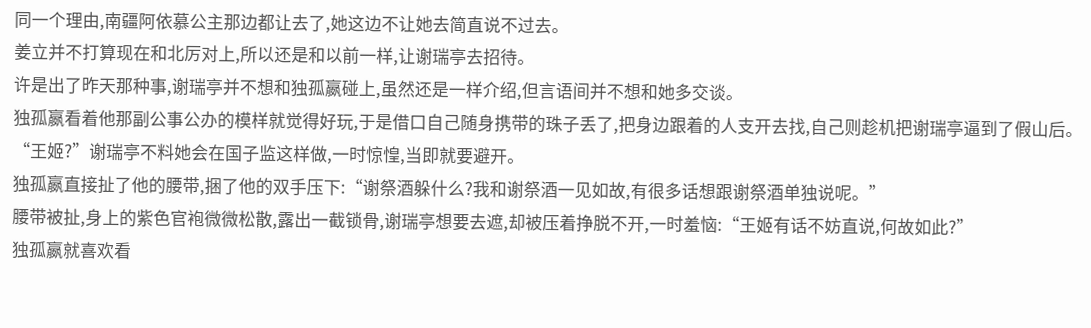同一个理由,南疆阿依慕公主那边都让去了,她这边不让她去简直说不过去。
姜立并不打算现在和北厉对上,所以还是和以前一样,让谢瑞亭去招待。
许是出了昨天那种事,谢瑞亭并不想和独孤嬴碰上,虽然还是一样介绍,但言语间并不想和她多交谈。
独孤嬴看着他那副公事公办的模样就觉得好玩,于是借口自己随身携带的珠子丢了,把身边跟着的人支开去找,自己则趁机把谢瑞亭逼到了假山后。
“王姬?”谢瑞亭不料她会在国子监这样做,一时惊惶,当即就要避开。
独孤嬴直接扯了他的腰带,捆了他的双手压下:“谢祭酒躲什么?我和谢祭酒一见如故,有很多话想跟谢祭酒单独说呢。”
腰带被扯,身上的紫色官袍微微松散,露出一截锁骨,谢瑞亭想要去遮,却被压着挣脱不开,一时羞恼:“王姬有话不妨直说,何故如此?”
独孤嬴就喜欢看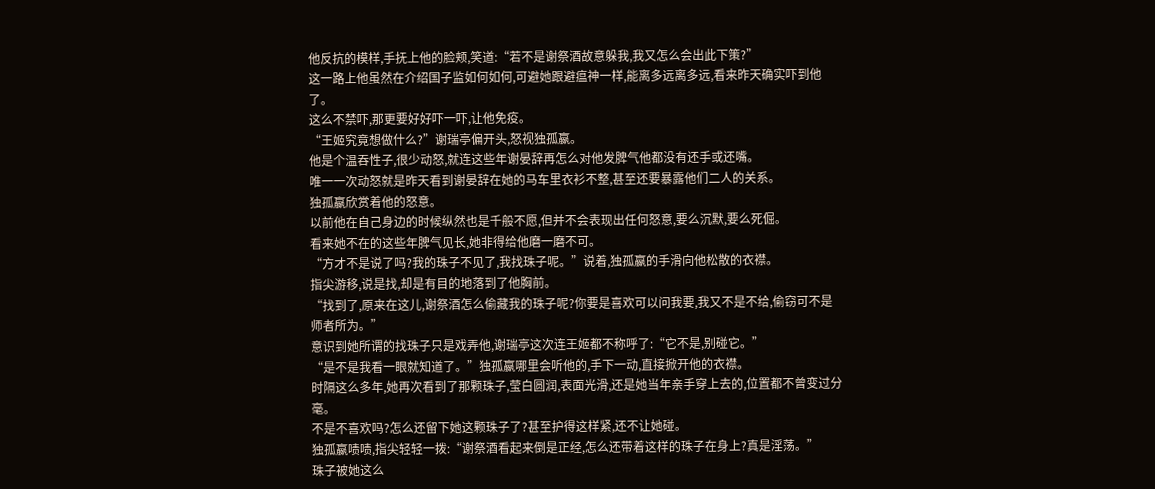他反抗的模样,手抚上他的脸颊,笑道:“若不是谢祭酒故意躲我,我又怎么会出此下策?”
这一路上他虽然在介绍国子监如何如何,可避她跟避瘟神一样,能离多远离多远,看来昨天确实吓到他了。
这么不禁吓,那更要好好吓一吓,让他免疫。
“王姬究竟想做什么?”谢瑞亭偏开头,怒视独孤嬴。
他是个温吞性子,很少动怒,就连这些年谢晏辞再怎么对他发脾气他都没有还手或还嘴。
唯一一次动怒就是昨天看到谢晏辞在她的马车里衣衫不整,甚至还要暴露他们二人的关系。
独孤嬴欣赏着他的怒意。
以前他在自己身边的时候纵然也是千般不愿,但并不会表现出任何怒意,要么沉默,要么死倔。
看来她不在的这些年脾气见长,她非得给他磨一磨不可。
“方才不是说了吗?我的珠子不见了,我找珠子呢。”说着,独孤嬴的手滑向他松散的衣襟。
指尖游移,说是找,却是有目的地落到了他胸前。
“找到了,原来在这儿,谢祭酒怎么偷藏我的珠子呢?你要是喜欢可以问我要,我又不是不给,偷窃可不是师者所为。”
意识到她所谓的找珠子只是戏弄他,谢瑞亭这次连王姬都不称呼了:“它不是,别碰它。”
“是不是我看一眼就知道了。”独孤嬴哪里会听他的,手下一动,直接掀开他的衣襟。
时隔这么多年,她再次看到了那颗珠子,莹白圆润,表面光滑,还是她当年亲手穿上去的,位置都不曾变过分毫。
不是不喜欢吗?怎么还留下她这颗珠子了?甚至护得这样紧,还不让她碰。
独孤嬴啧啧,指尖轻轻一拨:“谢祭酒看起来倒是正经,怎么还带着这样的珠子在身上?真是淫荡。”
珠子被她这么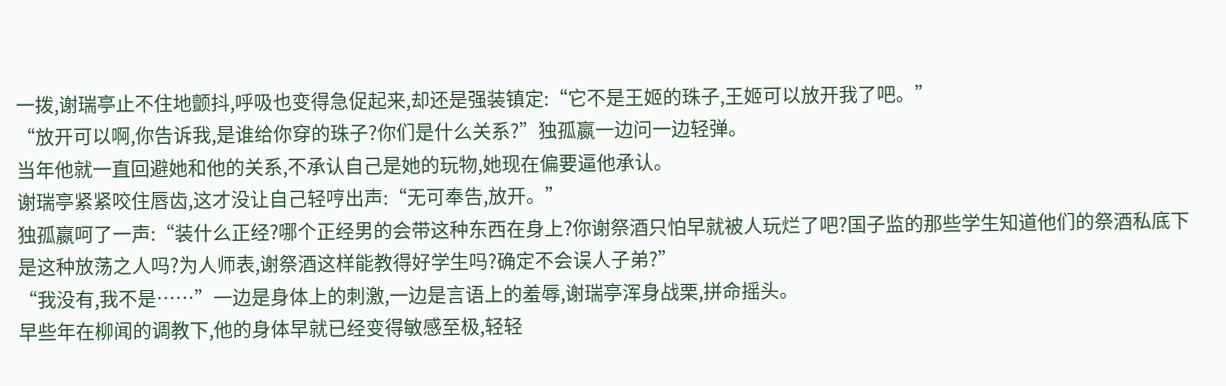一拨,谢瑞亭止不住地颤抖,呼吸也变得急促起来,却还是强装镇定:“它不是王姬的珠子,王姬可以放开我了吧。”
“放开可以啊,你告诉我,是谁给你穿的珠子?你们是什么关系?”独孤嬴一边问一边轻弹。
当年他就一直回避她和他的关系,不承认自己是她的玩物,她现在偏要逼他承认。
谢瑞亭紧紧咬住唇齿,这才没让自己轻哼出声:“无可奉告,放开。”
独孤嬴呵了一声:“装什么正经?哪个正经男的会带这种东西在身上?你谢祭酒只怕早就被人玩烂了吧?国子监的那些学生知道他们的祭酒私底下是这种放荡之人吗?为人师表,谢祭酒这样能教得好学生吗?确定不会误人子弟?”
“我没有,我不是……”一边是身体上的刺激,一边是言语上的羞辱,谢瑞亭浑身战栗,拼命摇头。
早些年在柳闻的调教下,他的身体早就已经变得敏感至极,轻轻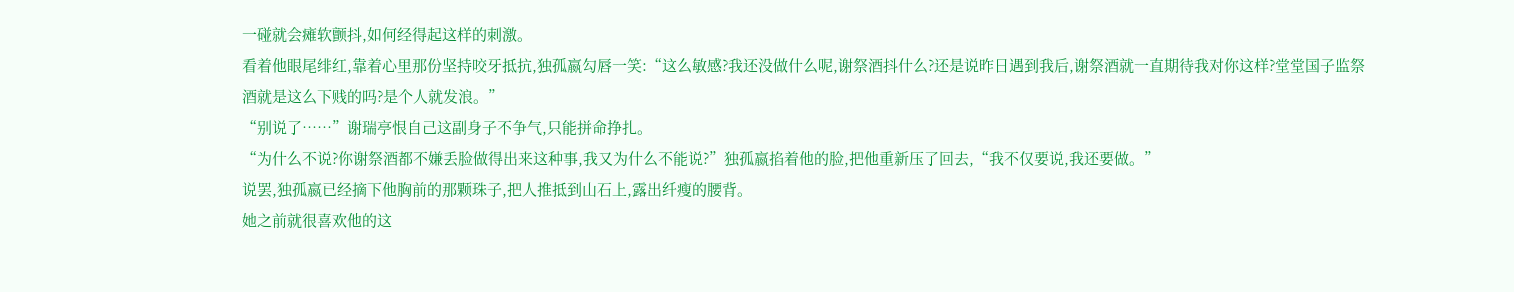一碰就会瘫软颤抖,如何经得起这样的刺激。
看着他眼尾绯红,靠着心里那份坚持咬牙抵抗,独孤嬴勾唇一笑:“这么敏感?我还没做什么呢,谢祭酒抖什么?还是说昨日遇到我后,谢祭酒就一直期待我对你这样?堂堂国子监祭酒就是这么下贱的吗?是个人就发浪。”
“别说了……”谢瑞亭恨自己这副身子不争气,只能拼命挣扎。
“为什么不说?你谢祭酒都不嫌丢脸做得出来这种事,我又为什么不能说?”独孤嬴掐着他的脸,把他重新压了回去,“我不仅要说,我还要做。”
说罢,独孤嬴已经摘下他胸前的那颗珠子,把人推抵到山石上,露出纤瘦的腰背。
她之前就很喜欢他的这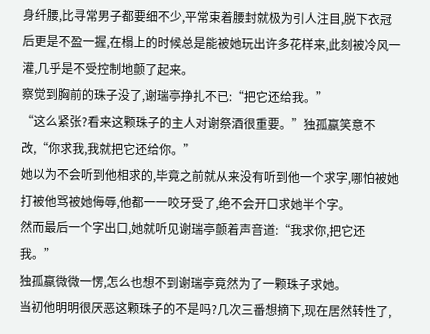身纤腰,比寻常男子都要细不少,平常束着腰封就极为引人注目,脱下衣冠后更是不盈一握,在榻上的时候总是能被她玩出许多花样来,此刻被冷风一灌,几乎是不受控制地颤了起来。
察觉到胸前的珠子没了,谢瑞亭挣扎不已:“把它还给我。”
“这么紧张?看来这颗珠子的主人对谢祭酒很重要。”独孤嬴笑意不改,“你求我,我就把它还给你。”
她以为不会听到他相求的,毕竟之前就从来没有听到他一个求字,哪怕被她打被他骂被她侮辱,他都一一咬牙受了,绝不会开口求她半个字。
然而最后一个字出口,她就听见谢瑞亭颤着声音道:“我求你,把它还我。”
独孤嬴微微一愣,怎么也想不到谢瑞亭竟然为了一颗珠子求她。
当初他明明很厌恶这颗珠子的不是吗?几次三番想摘下,现在居然转性了,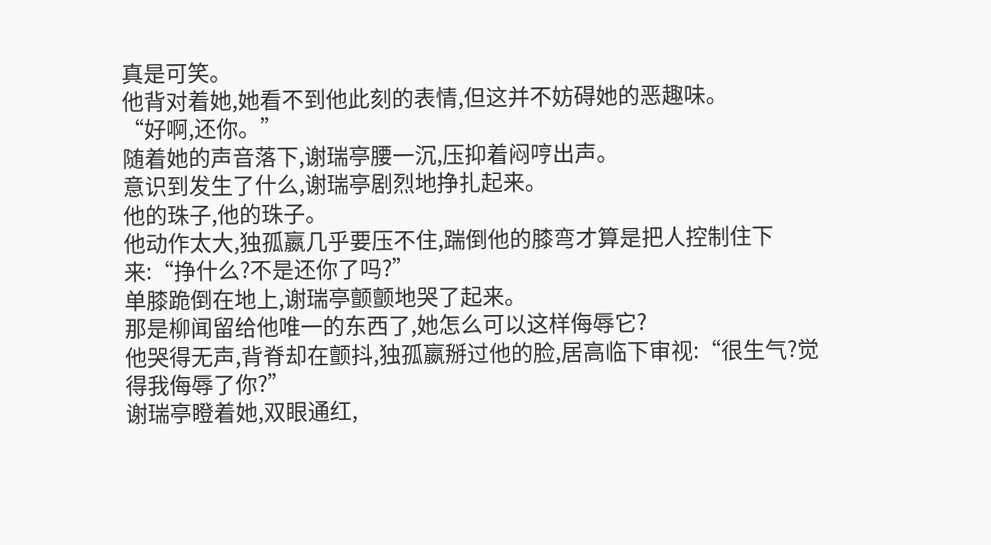真是可笑。
他背对着她,她看不到他此刻的表情,但这并不妨碍她的恶趣味。
“好啊,还你。”
随着她的声音落下,谢瑞亭腰一沉,压抑着闷哼出声。
意识到发生了什么,谢瑞亭剧烈地挣扎起来。
他的珠子,他的珠子。
他动作太大,独孤嬴几乎要压不住,踹倒他的膝弯才算是把人控制住下来:“挣什么?不是还你了吗?”
单膝跪倒在地上,谢瑞亭颤颤地哭了起来。
那是柳闻留给他唯一的东西了,她怎么可以这样侮辱它?
他哭得无声,背脊却在颤抖,独孤嬴掰过他的脸,居高临下审视:“很生气?觉得我侮辱了你?”
谢瑞亭瞪着她,双眼通红,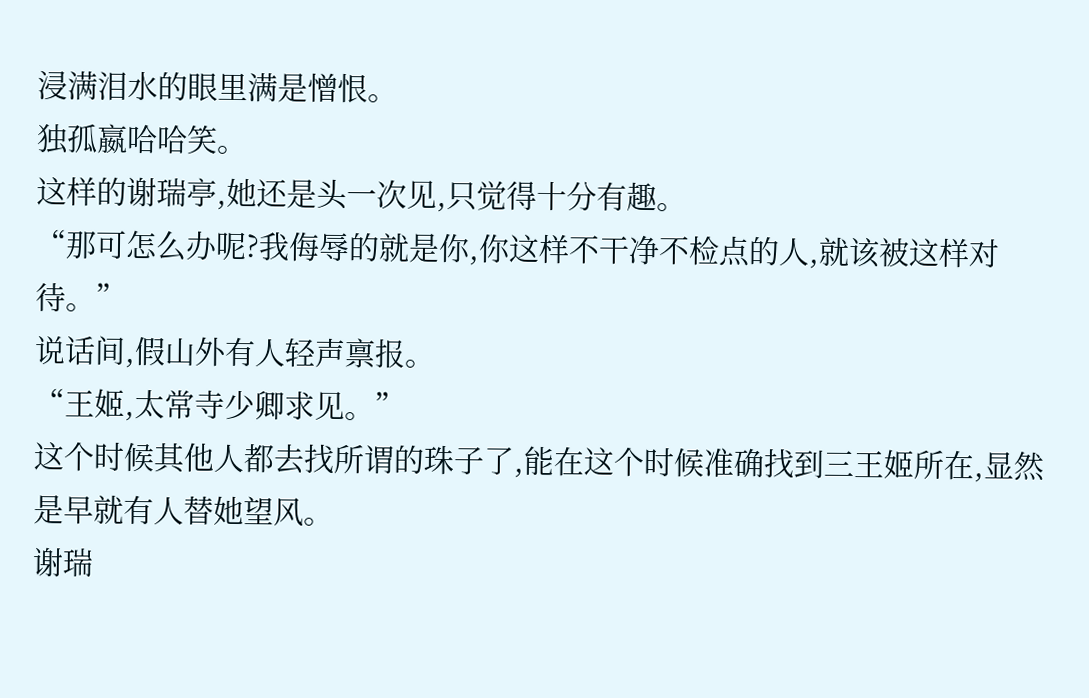浸满泪水的眼里满是憎恨。
独孤嬴哈哈笑。
这样的谢瑞亭,她还是头一次见,只觉得十分有趣。
“那可怎么办呢?我侮辱的就是你,你这样不干净不检点的人,就该被这样对待。”
说话间,假山外有人轻声禀报。
“王姬,太常寺少卿求见。”
这个时候其他人都去找所谓的珠子了,能在这个时候准确找到三王姬所在,显然是早就有人替她望风。
谢瑞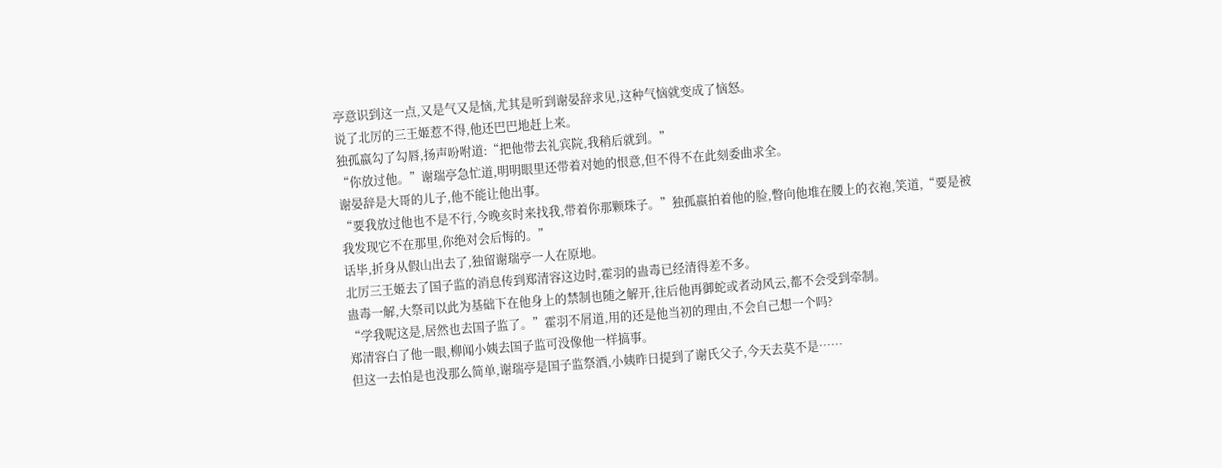亭意识到这一点,又是气又是恼,尤其是听到谢晏辞求见,这种气恼就变成了恼怒。
说了北厉的三王姬惹不得,他还巴巴地赶上来。
独孤嬴勾了勾唇,扬声吩咐道:“把他带去礼宾院,我稍后就到。”
“你放过他。”谢瑞亭急忙道,明明眼里还带着对她的恨意,但不得不在此刻委曲求全。
谢晏辞是大哥的儿子,他不能让他出事。
“要我放过他也不是不行,今晚亥时来找我,带着你那颗珠子。”独孤嬴拍着他的脸,瞥向他堆在腰上的衣袍,笑道,“要是被我发现它不在那里,你绝对会后悔的。”
话毕,折身从假山出去了,独留谢瑞亭一人在原地。
北厉三王姬去了国子监的消息传到郑清容这边时,霍羽的蛊毒已经清得差不多。
蛊毒一解,大祭司以此为基础下在他身上的禁制也随之解开,往后他再御蛇或者动风云,都不会受到牵制。
“学我呢这是,居然也去国子监了。”霍羽不屑道,用的还是他当初的理由,不会自己想一个吗?
郑清容白了他一眼,柳闻小姨去国子监可没像他一样搞事。
但这一去怕是也没那么简单,谢瑞亭是国子监祭酒,小姨昨日提到了谢氏父子,今天去莫不是……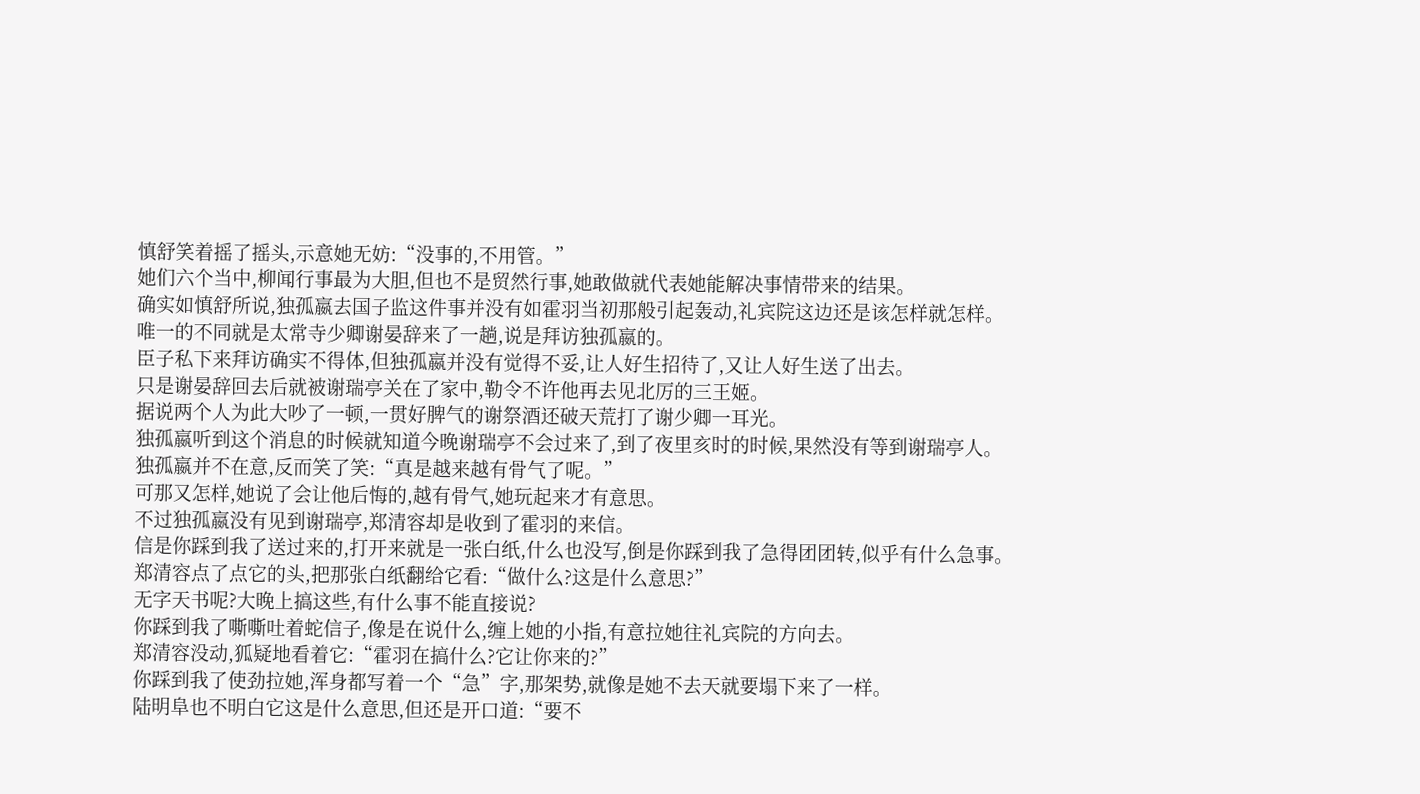慎舒笑着摇了摇头,示意她无妨:“没事的,不用管。”
她们六个当中,柳闻行事最为大胆,但也不是贸然行事,她敢做就代表她能解决事情带来的结果。
确实如慎舒所说,独孤嬴去国子监这件事并没有如霍羽当初那般引起轰动,礼宾院这边还是该怎样就怎样。
唯一的不同就是太常寺少卿谢晏辞来了一趟,说是拜访独孤嬴的。
臣子私下来拜访确实不得体,但独孤嬴并没有觉得不妥,让人好生招待了,又让人好生送了出去。
只是谢晏辞回去后就被谢瑞亭关在了家中,勒令不许他再去见北厉的三王姬。
据说两个人为此大吵了一顿,一贯好脾气的谢祭酒还破天荒打了谢少卿一耳光。
独孤嬴听到这个消息的时候就知道今晚谢瑞亭不会过来了,到了夜里亥时的时候,果然没有等到谢瑞亭人。
独孤嬴并不在意,反而笑了笑:“真是越来越有骨气了呢。”
可那又怎样,她说了会让他后悔的,越有骨气,她玩起来才有意思。
不过独孤嬴没有见到谢瑞亭,郑清容却是收到了霍羽的来信。
信是你踩到我了送过来的,打开来就是一张白纸,什么也没写,倒是你踩到我了急得团团转,似乎有什么急事。
郑清容点了点它的头,把那张白纸翻给它看:“做什么?这是什么意思?”
无字天书呢?大晚上搞这些,有什么事不能直接说?
你踩到我了嘶嘶吐着蛇信子,像是在说什么,缠上她的小指,有意拉她往礼宾院的方向去。
郑清容没动,狐疑地看着它:“霍羽在搞什么?它让你来的?”
你踩到我了使劲拉她,浑身都写着一个“急”字,那架势,就像是她不去天就要塌下来了一样。
陆明阜也不明白它这是什么意思,但还是开口道:“要不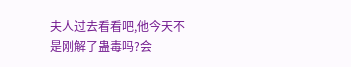夫人过去看看吧,他今天不是刚解了蛊毒吗?会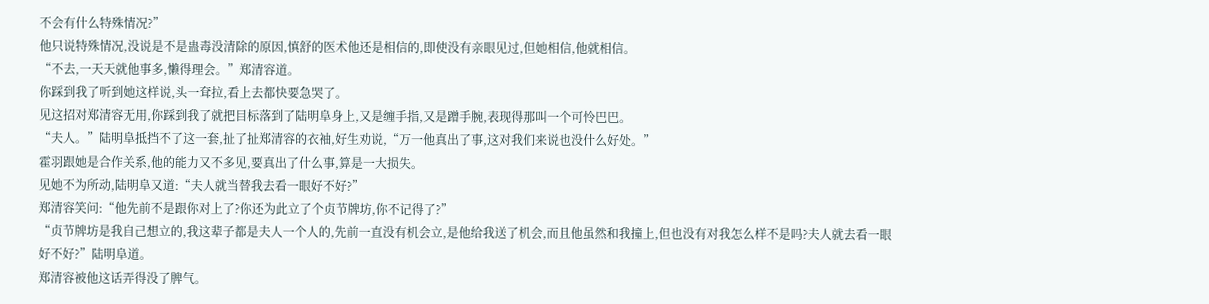不会有什么特殊情况?”
他只说特殊情况,没说是不是蛊毒没清除的原因,慎舒的医术他还是相信的,即使没有亲眼见过,但她相信,他就相信。
“不去,一天天就他事多,懒得理会。”郑清容道。
你踩到我了听到她这样说,头一耷拉,看上去都快要急哭了。
见这招对郑清容无用,你踩到我了就把目标落到了陆明阜身上,又是缠手指,又是蹭手腕,表现得那叫一个可怜巴巴。
“夫人。”陆明阜抵挡不了这一套,扯了扯郑清容的衣袖,好生劝说,“万一他真出了事,这对我们来说也没什么好处。”
霍羽跟她是合作关系,他的能力又不多见,要真出了什么事,算是一大损失。
见她不为所动,陆明阜又道:“夫人就当替我去看一眼好不好?”
郑清容笑问:“他先前不是跟你对上了?你还为此立了个贞节牌坊,你不记得了?”
“贞节牌坊是我自己想立的,我这辈子都是夫人一个人的,先前一直没有机会立,是他给我送了机会,而且他虽然和我撞上,但也没有对我怎么样不是吗?夫人就去看一眼好不好?”陆明阜道。
郑清容被他这话弄得没了脾气。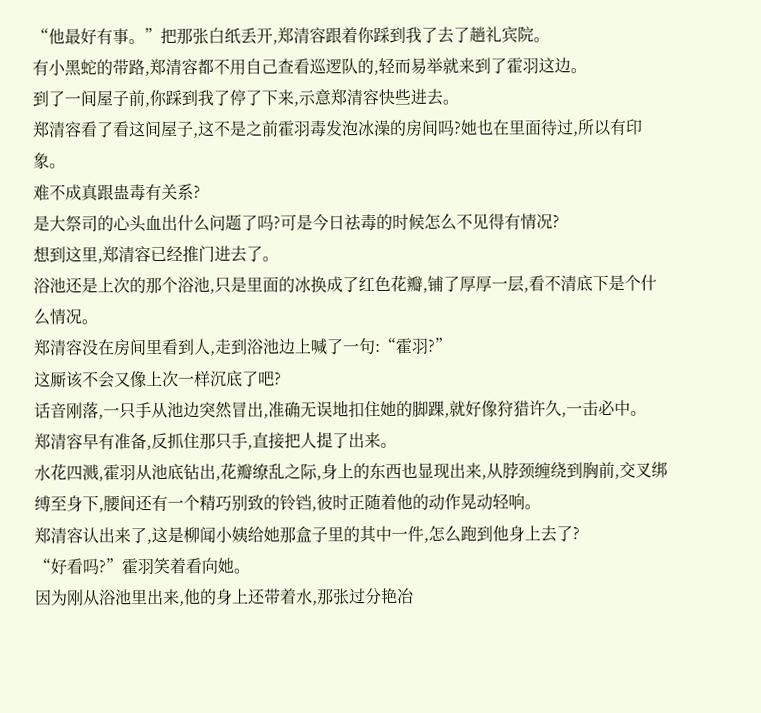“他最好有事。”把那张白纸丢开,郑清容跟着你踩到我了去了趟礼宾院。
有小黑蛇的带路,郑清容都不用自己查看巡逻队的,轻而易举就来到了霍羽这边。
到了一间屋子前,你踩到我了停了下来,示意郑清容快些进去。
郑清容看了看这间屋子,这不是之前霍羽毒发泡冰澡的房间吗?她也在里面待过,所以有印象。
难不成真跟蛊毒有关系?
是大祭司的心头血出什么问题了吗?可是今日祛毒的时候怎么不见得有情况?
想到这里,郑清容已经推门进去了。
浴池还是上次的那个浴池,只是里面的冰换成了红色花瓣,铺了厚厚一层,看不清底下是个什么情况。
郑清容没在房间里看到人,走到浴池边上喊了一句:“霍羽?”
这厮该不会又像上次一样沉底了吧?
话音刚落,一只手从池边突然冒出,准确无误地扣住她的脚踝,就好像狩猎许久,一击必中。
郑清容早有准备,反抓住那只手,直接把人提了出来。
水花四溅,霍羽从池底钻出,花瓣缭乱之际,身上的东西也显现出来,从脖颈缠绕到胸前,交叉绑缚至身下,腰间还有一个精巧别致的铃铛,彼时正随着他的动作晃动轻响。
郑清容认出来了,这是柳闻小姨给她那盒子里的其中一件,怎么跑到他身上去了?
“好看吗?”霍羽笑着看向她。
因为刚从浴池里出来,他的身上还带着水,那张过分艳冶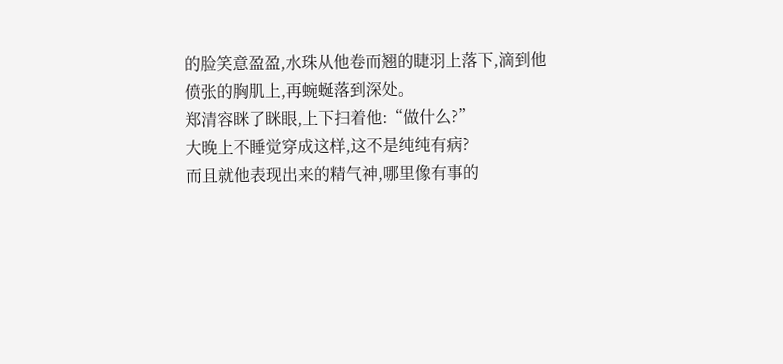的脸笑意盈盈,水珠从他卷而翘的睫羽上落下,滴到他偾张的胸肌上,再蜿蜒落到深处。
郑清容眯了眯眼,上下扫着他:“做什么?”
大晚上不睡觉穿成这样,这不是纯纯有病?
而且就他表现出来的精气神,哪里像有事的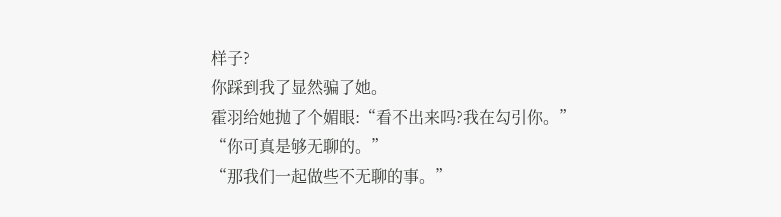样子?
你踩到我了显然骗了她。
霍羽给她抛了个媚眼:“看不出来吗?我在勾引你。”
“你可真是够无聊的。”
“那我们一起做些不无聊的事。”